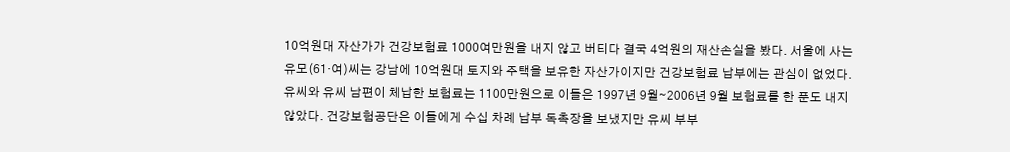10억원대 자산가가 건강보험료 1000여만원을 내지 않고 버티다 결국 4억원의 재산손실을 봤다. 서울에 사는 유모(61·여)씨는 강남에 10억원대 토지와 주택을 보유한 자산가이지만 건강보험료 납부에는 관심이 없었다. 유씨와 유씨 남편이 체납한 보험료는 1100만원으로 이들은 1997년 9월∼2006년 9월 보험료를 한 푼도 내지 않았다. 건강보험공단은 이들에게 수십 차례 납부 독촉장을 보냈지만 유씨 부부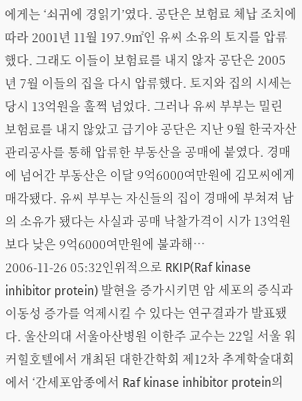에게는 ‘쇠귀에 경읽기’였다. 공단은 보험료 체납 조치에 따라 2001년 11월 197.9㎡인 유씨 소유의 토지를 압류했다. 그래도 이들이 보험료를 내지 않자 공단은 2005년 7월 이들의 집을 다시 압류했다. 토지와 집의 시세는 당시 13억원을 훌쩍 넘었다. 그러나 유씨 부부는 밀린 보험료를 내지 않았고 급기야 공단은 지난 9월 한국자산관리공사를 통해 압류한 부동산을 공매에 붙였다. 경매에 넘어간 부동산은 이달 9억6000여만원에 김모씨에게 매각됐다. 유씨 부부는 자신들의 집이 경매에 부쳐져 남의 소유가 됐다는 사실과 공매 낙찰가격이 시가 13억원 보다 낮은 9억6000여만원에 불과해…
2006-11-26 05:32인위적으로 RKIP(Raf kinase inhibitor protein) 발현을 증가시키면 암 세포의 증식과 이동성 증가를 억제시킬 수 있다는 연구결과가 발표됐다. 울산의대 서울아산병원 이한주 교수는 22일 서울 워커힐호텔에서 개최된 대한간학회 제12차 추계학술대회에서 ‘간세포암종에서 Raf kinase inhibitor protein의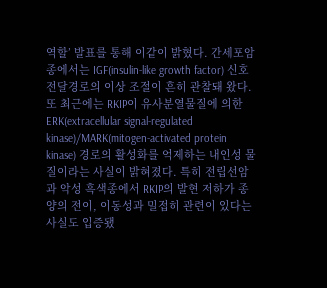역할’ 발표를 통해 이같이 밝혔다. 간세포암종에서는 IGF(insulin-like growth factor) 신호전달경로의 이상 조절이 흔히 관찰돼 왔다. 또 최근에는 RKIP이 유사분열물질에 의한 ERK(extracellular signal-regulated kinase)/MARK(mitogen-activated protein kinase) 경로의 활성화를 억제하는 내인성 물질이라는 사실이 밝혀졌다. 특히 전립선암과 악성 흑색종에서 RKIP의 발현 저하가 종양의 전이, 이동성과 밀접히 관련이 있다는 사실도 입증됐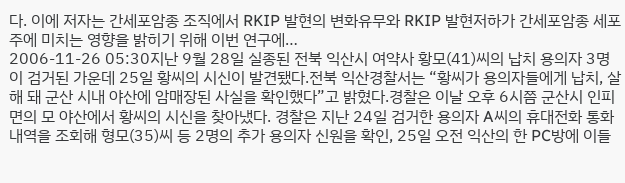다. 이에 저자는 간세포암종 조직에서 RKIP 발현의 변화유무와 RKIP 발현저하가 간세포암종 세포주에 미치는 영향을 밝히기 위해 이번 연구에…
2006-11-26 05:30지난 9월 28일 실종된 전북 익산시 여약사 황모(41)씨의 납치 용의자 3명이 검거된 가운데 25일 황씨의 시신이 발견됐다.전북 익산경찰서는 “황씨가 용의자들에게 납치, 살해 돼 군산 시내 야산에 암매장된 사실을 확인했다”고 밝혔다.경찰은 이날 오후 6시쯤 군산시 인피면의 모 야산에서 황씨의 시신을 찾아냈다. 경찰은 지난 24일 검거한 용의자 A씨의 휴대전화 통화내역을 조회해 형모(35)씨 등 2명의 추가 용의자 신원을 확인, 25일 오전 익산의 한 PC방에 이들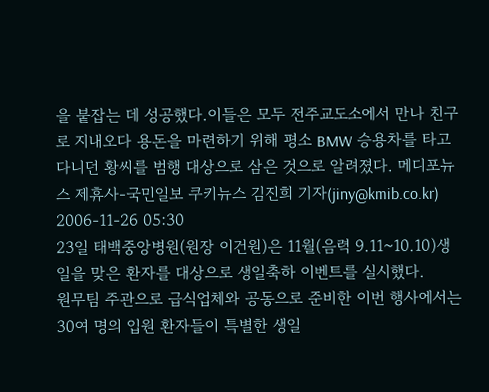을 붙잡는 데 성공했다.이들은 모두 전주교도소에서 만나 친구로 지내오다 용돈을 마련하기 위해 평소 BMW 승용차를 타고 다니던 황씨를 범행 대상으로 삼은 것으로 알려졌다. 메디포뉴스 제휴사-국민일보 쿠키뉴스 김진희 기자(jiny@kmib.co.kr)
2006-11-26 05:30
23일 태백중앙병원(원장 이건원)은 11월(음력 9.11~10.10)생일을 맞은 환자를 대상으로 생일축하 이벤트를 실시했다.
원무팀 주관으로 급식업체와 공동으로 준비한 이번 행사에서는 30여 명의 입원 환자들이 특별한 생일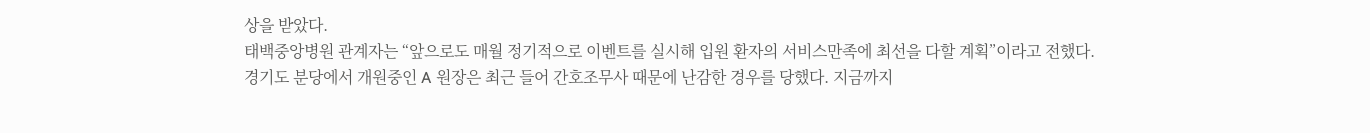상을 받았다.
태백중앙병원 관계자는 “앞으로도 매월 정기적으로 이벤트를 실시해 입원 환자의 서비스만족에 최선을 다할 계획”이라고 전했다.
경기도 분당에서 개원중인 A 원장은 최근 들어 간호조무사 때문에 난감한 경우를 당했다. 지금까지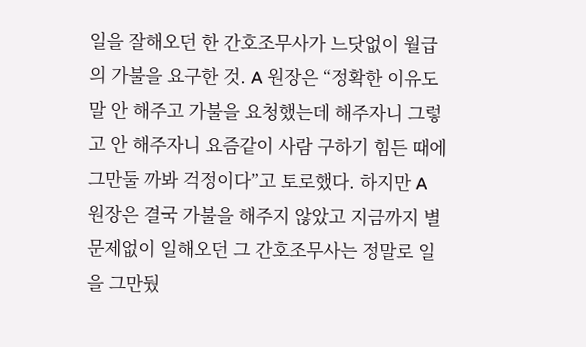일을 잘해오던 한 간호조무사가 느닷없이 월급의 가불을 요구한 것. A 원장은 “정확한 이유도 말 안 해주고 가불을 요청했는데 해주자니 그렇고 안 해주자니 요즘같이 사람 구하기 힘든 때에 그만둘 까봐 걱정이다”고 토로했다. 하지만 A 원장은 결국 가불을 해주지 않았고 지금까지 별 문제없이 일해오던 그 간호조무사는 정말로 일을 그만뒀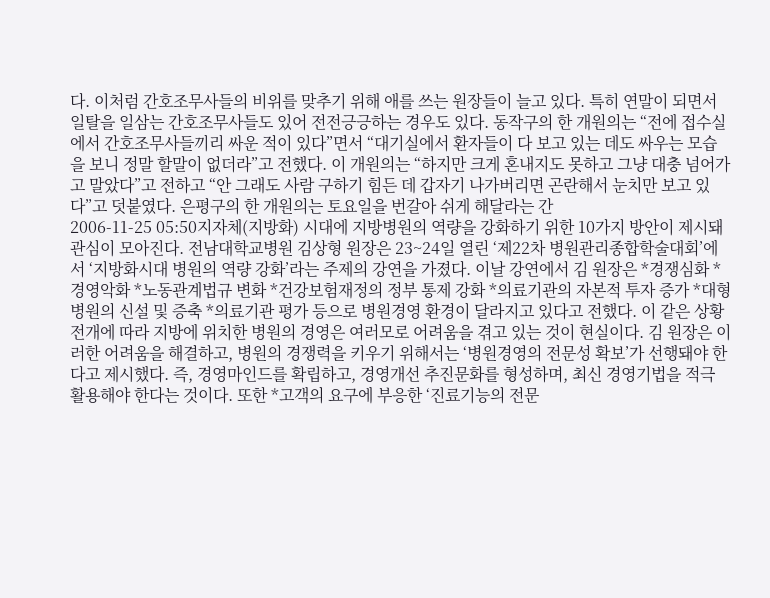다. 이처럼 간호조무사들의 비위를 맞추기 위해 애를 쓰는 원장들이 늘고 있다. 특히 연말이 되면서 일탈을 일삼는 간호조무사들도 있어 전전긍긍하는 경우도 있다. 동작구의 한 개원의는 “전에 접수실에서 간호조무사들끼리 싸운 적이 있다”면서 “대기실에서 환자들이 다 보고 있는 데도 싸우는 모습을 보니 정말 할말이 없더라”고 전했다. 이 개원의는 “하지만 크게 혼내지도 못하고 그냥 대충 넘어가고 말았다”고 전하고 “안 그래도 사람 구하기 힘든 데 갑자기 나가버리면 곤란해서 눈치만 보고 있다”고 덧붙였다. 은평구의 한 개원의는 토요일을 번갈아 쉬게 해달라는 간
2006-11-25 05:50지자체(지방화) 시대에 지방병원의 역량을 강화하기 위한 10가지 방안이 제시돼 관심이 모아진다. 전남대학교병원 김상형 원장은 23~24일 열린 ‘제22차 병원관리종합학술대회’에서 ‘지방화시대 병원의 역량 강화’라는 주제의 강연을 가졌다. 이날 강연에서 김 원장은 *경쟁심화 *경영악화 *노동관계법규 변화 *건강보험재정의 정부 통제 강화 *의료기관의 자본적 투자 증가 *대형병원의 신설 및 증축 *의료기관 평가 등으로 병원경영 환경이 달라지고 있다고 전했다. 이 같은 상황전개에 따라 지방에 위치한 병원의 경영은 여러모로 어려움을 겪고 있는 것이 현실이다. 김 원장은 이러한 어려움을 해결하고, 병원의 경쟁력을 키우기 위해서는 ‘병원경영의 전문성 확보’가 선행돼야 한다고 제시했다. 즉, 경영마인드를 확립하고, 경영개선 추진문화를 형성하며, 최신 경영기법을 적극 활용해야 한다는 것이다. 또한 *고객의 요구에 부응한 ‘진료기능의 전문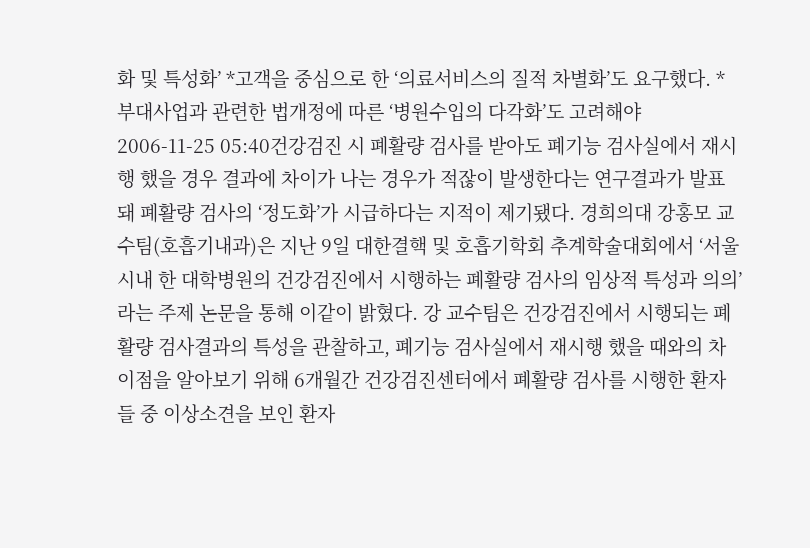화 및 특성화’ *고객을 중심으로 한 ‘의료서비스의 질적 차별화’도 요구했다. *부대사업과 관련한 법개정에 따른 ‘병원수입의 다각화’도 고려해야
2006-11-25 05:40건강검진 시 폐활량 검사를 받아도 폐기능 검사실에서 재시행 했을 경우 결과에 차이가 나는 경우가 적잖이 발생한다는 연구결과가 발표돼 폐활량 검사의 ‘정도화’가 시급하다는 지적이 제기됐다. 경희의대 강홍모 교수팀(호흡기내과)은 지난 9일 대한결핵 및 호흡기학회 추계학술대회에서 ‘서울시내 한 대학병원의 건강검진에서 시행하는 폐활량 검사의 임상적 특성과 의의’라는 주제 논문을 통해 이같이 밝혔다. 강 교수팀은 건강검진에서 시행되는 폐활량 검사결과의 특성을 관찰하고, 폐기능 검사실에서 재시행 했을 때와의 차이점을 알아보기 위해 6개월간 건강검진센터에서 폐활량 검사를 시행한 환자들 중 이상소견을 보인 환자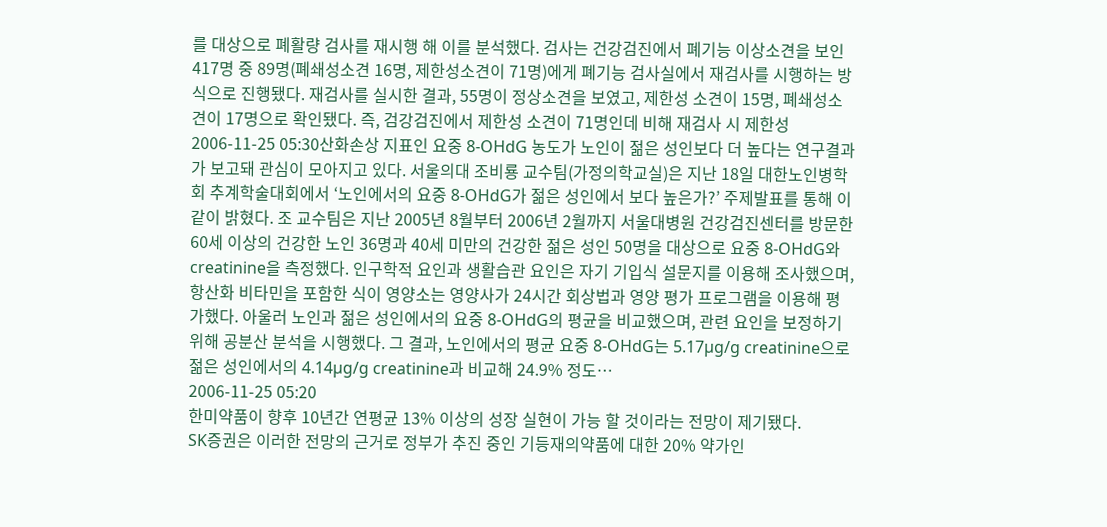를 대상으로 폐활량 검사를 재시행 해 이를 분석했다. 검사는 건강검진에서 폐기능 이상소견을 보인 417명 중 89명(폐쇄성소견 16명, 제한성소견이 71명)에게 폐기능 검사실에서 재검사를 시행하는 방식으로 진행됐다. 재검사를 실시한 결과, 55명이 정상소견을 보였고, 제한성 소견이 15명, 폐쇄성소견이 17명으로 확인됐다. 즉, 검강검진에서 제한성 소견이 71명인데 비해 재검사 시 제한성
2006-11-25 05:30산화손상 지표인 요중 8-OHdG 농도가 노인이 젊은 성인보다 더 높다는 연구결과가 보고돼 관심이 모아지고 있다. 서울의대 조비룡 교수팀(가정의학교실)은 지난 18일 대한노인병학회 추계학술대회에서 ‘노인에서의 요중 8-OHdG가 젊은 성인에서 보다 높은가?’ 주제발표를 통해 이같이 밝혔다. 조 교수팀은 지난 2005년 8월부터 2006년 2월까지 서울대병원 건강검진센터를 방문한 60세 이상의 건강한 노인 36명과 40세 미만의 건강한 젊은 성인 50명을 대상으로 요중 8-OHdG와 creatinine을 측정했다. 인구학적 요인과 생활습관 요인은 자기 기입식 설문지를 이용해 조사했으며, 항산화 비타민을 포함한 식이 영양소는 영양사가 24시간 회상법과 영양 평가 프로그램을 이용해 평가했다. 아울러 노인과 젊은 성인에서의 요중 8-OHdG의 평균을 비교했으며, 관련 요인을 보정하기 위해 공분산 분석을 시행했다. 그 결과, 노인에서의 평균 요중 8-OHdG는 5.17µg/g creatinine으로 젊은 성인에서의 4.14µg/g creatinine과 비교해 24.9% 정도…
2006-11-25 05:20
한미약품이 향후 10년간 연평균 13% 이상의 성장 실현이 가능 할 것이라는 전망이 제기됐다.
SK증권은 이러한 전망의 근거로 정부가 추진 중인 기등재의약품에 대한 20% 약가인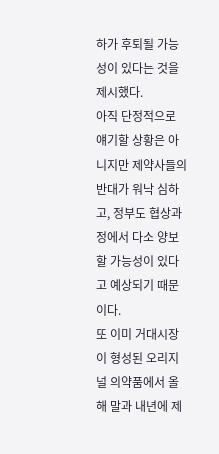하가 후퇴될 가능성이 있다는 것을 제시했다.
아직 단정적으로 얘기할 상황은 아니지만 제약사들의 반대가 워낙 심하고, 정부도 협상과정에서 다소 양보할 가능성이 있다고 예상되기 때문이다.
또 이미 거대시장이 형성된 오리지널 의약품에서 올해 말과 내년에 제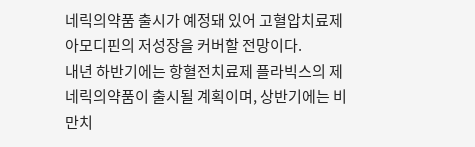네릭의약품 출시가 예정돼 있어 고혈압치료제 아모디핀의 저성장을 커버할 전망이다.
내년 하반기에는 항혈전치료제 플라빅스의 제네릭의약품이 출시될 계획이며, 상반기에는 비만치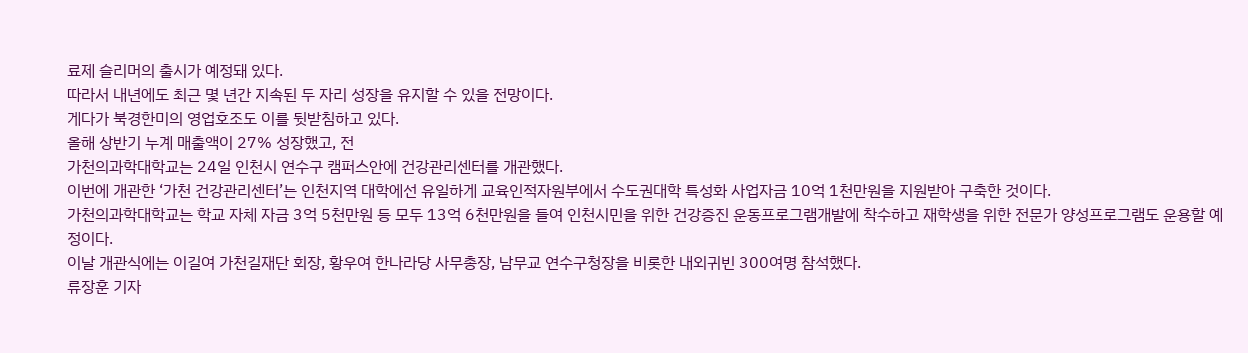료제 슬리머의 출시가 예정돼 있다.
따라서 내년에도 최근 몇 년간 지속된 두 자리 성장을 유지할 수 있을 전망이다.
게다가 북경한미의 영업호조도 이를 뒷받침하고 있다.
올해 상반기 누계 매출액이 27% 성장했고, 전
가천의과학대학교는 24일 인천시 연수구 캠퍼스안에 건강관리센터를 개관했다.
이번에 개관한 ‘가천 건강관리센터’는 인천지역 대학에선 유일하게 교육인적자원부에서 수도권대학 특성화 사업자금 10억 1천만원을 지원받아 구축한 것이다.
가천의과학대학교는 학교 자체 자금 3억 5천만원 등 모두 13억 6천만원을 들여 인천시민을 위한 건강증진 운동프로그램개발에 착수하고 재학생을 위한 전문가 양성프로그램도 운용할 예정이다.
이날 개관식에는 이길여 가천길재단 회장, 황우여 한나라당 사무총장, 남무교 연수구청장을 비롯한 내외귀빈 300여명 참석했다.
류장훈 기자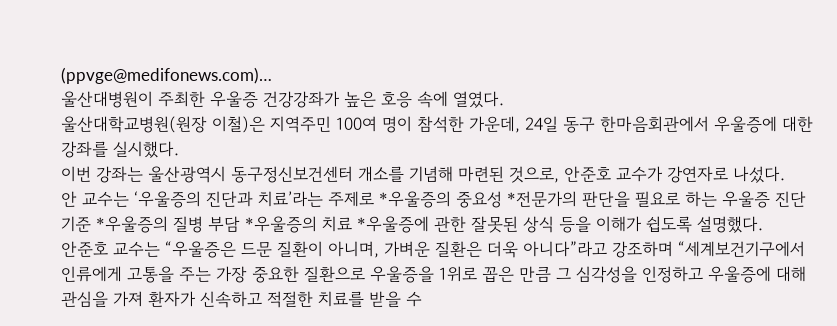(ppvge@medifonews.com)…
울산대병원이 주최한 우울증 건강강좌가 높은 호응 속에 열였다.
울산대학교병원(원장 이철)은 지역주민 100여 명이 참석한 가운데, 24일 동구 한마음회관에서 우울증에 대한 강좌를 실시했다.
이번 강좌는 울산광역시 동구정신보건센터 개소를 기념해 마련된 것으로, 안준호 교수가 강연자로 나섰다.
안 교수는 ‘우울증의 진단과 치료’라는 주제로 *우울증의 중요성 *전문가의 판단을 필요로 하는 우울증 진단기준 *우울증의 질병 부담 *우울증의 치료 *우울증에 관한 잘못된 상식 등을 이해가 쉽도록 설명했다.
안준호 교수는 “우울증은 드문 질환이 아니며, 가벼운 질환은 더욱 아니다”라고 강조하며 “세계보건기구에서 인류에게 고통을 주는 가장 중요한 질환으로 우울증을 1위로 꼽은 만큼 그 심각성을 인정하고 우울증에 대해 관심을 가져 환자가 신속하고 적절한 치료를 받을 수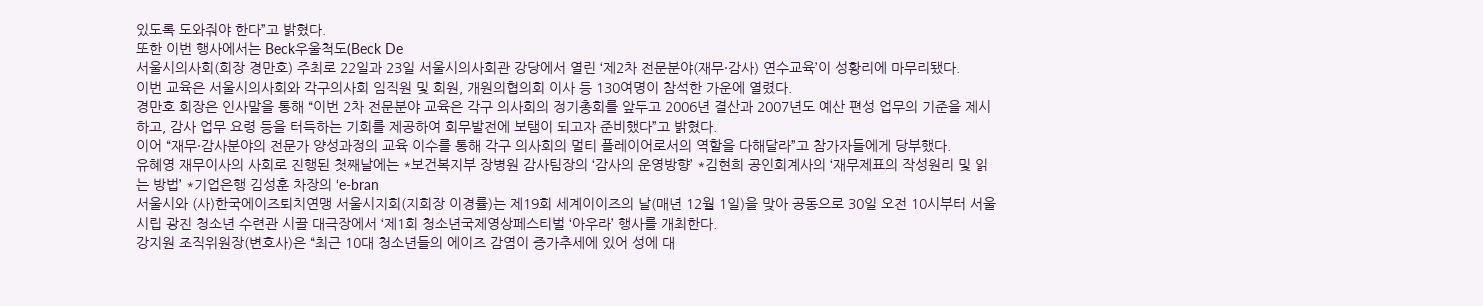있도록 도와줘야 한다”고 밝혔다.
또한 이번 행사에서는 Beck우울척도(Beck De
서울시의사회(회장 경만호) 주최로 22일과 23일 서울시의사회관 강당에서 열린 ‘제2차 전문분야(재무·감사) 연수교육’이 성황리에 마무리됐다.
이번 교육은 서울시의사회와 각구의사회 임직원 및 회원, 개원의협의회 이사 등 130여명이 참석한 가운에 열렸다.
경만호 회장은 인사말을 통해 “이번 2차 전문분야 교육은 각구 의사회의 정기총회를 앞두고 2006년 결산과 2007년도 예산 편성 업무의 기준을 제시하고, 감사 업무 요령 등을 터득하는 기회를 제공하여 회무발전에 보탬이 되고자 준비했다”고 밝혔다.
이어 “재무·감사분야의 전문가 양성과정의 교육 이수를 통해 각구 의사회의 멀티 플레이어로서의 역할을 다해달라”고 참가자들에게 당부했다.
유혜영 재무이사의 사회로 진행된 첫째날에는 *보건복지부 장병원 감사팀장의 ‘감사의 운영방향’ *김현희 공인회계사의 ‘재무제표의 작성원리 및 읽는 방법’ *기업은행 김성훈 차장의 ‘e-bran
서울시와 (사)한국에이즈퇴치연맹 서울시지회(지회장 이경률)는 제19회 세계이이즈의 날(매년 12월 1일)을 맞아 공동으로 30일 오전 10시부터 서울시립 광진 청소년 수련관 시끌 대극장에서 ‘제1회 청소년국제영상페스티벌 ‘아우라’ 행사를 개최한다.
강지원 조직위원장(변호사)은 “최근 10대 청소년들의 에이즈 감염이 증가추세에 있어 성에 대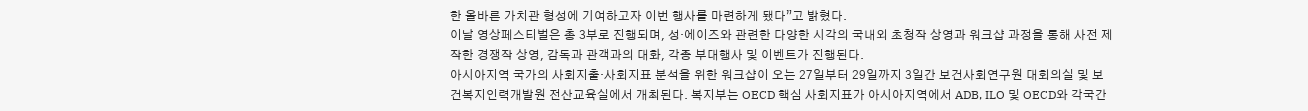한 올바른 가치관 형성에 기여하고자 이번 행사를 마련하게 됐다”고 밝혔다.
이날 영상페스티벌은 총 3부로 진행되며, 성·에이즈와 관련한 다양한 시각의 국내외 초청작 상영과 워크샵 과정을 통해 사전 제작한 경쟁작 상영, 감독과 관객과의 대화, 각종 부대행사 및 이벤트가 진행된다.
아시아지역 국가의 사회지출·사회지표 분석을 위한 워크샵이 오는 27일부터 29일까지 3일간 보건사회연구원 대회의실 및 보건복지인력개발원 전산교육실에서 개최된다. 복지부는 OECD 핵심 사회지표가 아시아지역에서 ADB, ILO 및 OECD와 각국간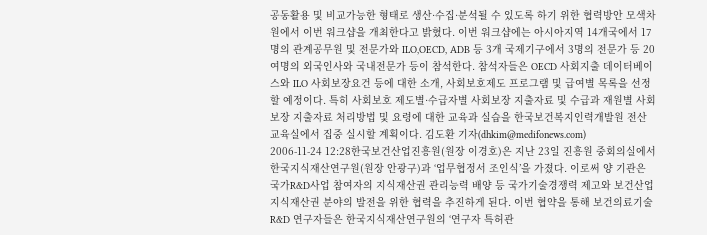공동활용 및 비교가능한 형태로 생산·수집·분석될 수 있도록 하기 위한 협력방안 모색차원에서 이번 워크샵을 개최한다고 밝혔다. 이번 워크샵에는 아시아지역 14개국에서 17명의 관계공무원 및 전문가와 ILO,OECD, ADB 등 3개 국제기구에서 3명의 전문가 등 20여명의 외국인사와 국내전문가 등이 참석한다. 참석자들은 OECD 사회지출 데이터베이스와 ILO 사회보장요건 등에 대한 소개, 사회보호제도 프로그램 및 급여별 목록을 선정할 예정이다. 특히 사회보호 제도별·수급자별 사회보장 지출자료 및 수급과 재원별 사회보장 지출자료 처리방법 및 요령에 대한 교육과 실습을 한국보건복지인력개발원 전산교육실에서 집중 실시할 계획이다. 김도환 기자(dhkim@medifonews.com)
2006-11-24 12:28한국보건산업진흥원(원장 이경호)은 지난 23일 진흥원 중회의실에서 한국지식재산연구원(원장 안광구)과 ‘업무협정서 조인식’을 가졌다. 이로써 양 기관은 국가R&D사업 참여자의 지식재산권 관리능력 배양 등 국가기술경쟁력 제고와 보건산업 지식재산권 분야의 발전을 위한 협력을 추진하게 된다. 이번 협약을 통해 보건의료기술 R&D 연구자들은 한국지식재산연구원의 ‘연구자 특허관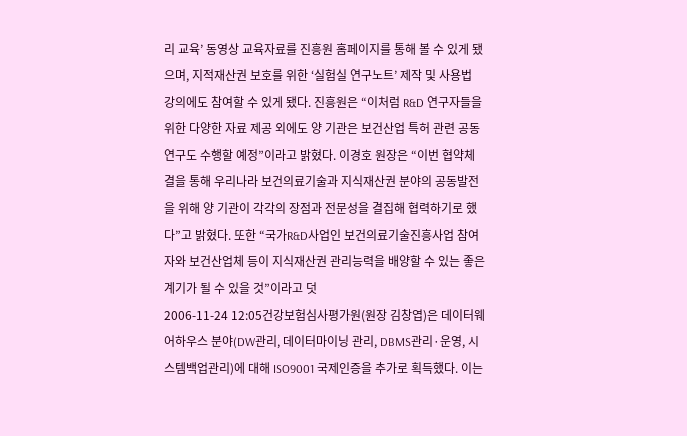리 교육’ 동영상 교육자료를 진흥원 홈페이지를 통해 볼 수 있게 됐으며, 지적재산권 보호를 위한 ‘실험실 연구노트’ 제작 및 사용법 강의에도 참여할 수 있게 됐다. 진흥원은 “이처럼 R&D 연구자들을 위한 다양한 자료 제공 외에도 양 기관은 보건산업 특허 관련 공동연구도 수행할 예정”이라고 밝혔다. 이경호 원장은 “이번 협약체결을 통해 우리나라 보건의료기술과 지식재산권 분야의 공동발전을 위해 양 기관이 각각의 장점과 전문성을 결집해 협력하기로 했다”고 밝혔다. 또한 “국가R&D사업인 보건의료기술진흥사업 참여자와 보건산업체 등이 지식재산권 관리능력을 배양할 수 있는 좋은 계기가 될 수 있을 것”이라고 덧
2006-11-24 12:05건강보험심사평가원(원장 김창엽)은 데이터웨어하우스 분야(DW관리, 데이터마이닝 관리, DBMS관리·운영, 시스템백업관리)에 대해 ISO9001 국제인증을 추가로 획득했다. 이는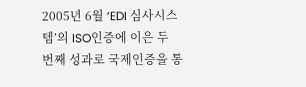2005년 6월 ‘EDI 심사시스템’의 ISO인증에 이은 두 번째 성과로 국제인증을 통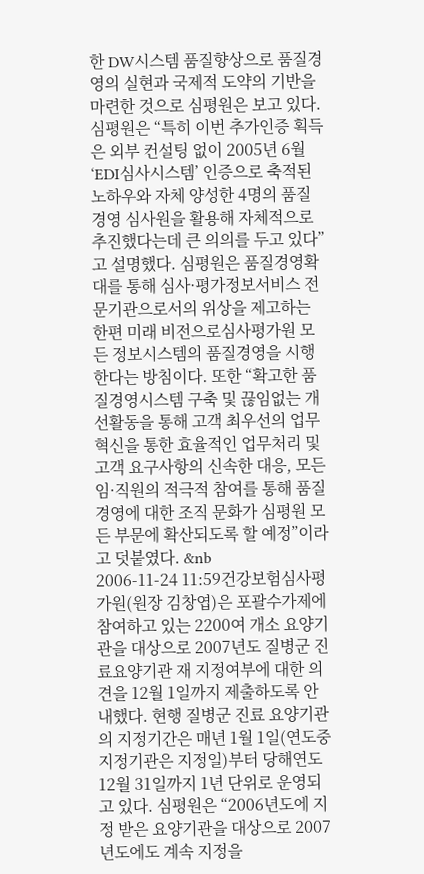한 DW시스템 품질향상으로 품질경영의 실현과 국제적 도약의 기반을 마련한 것으로 심평원은 보고 있다. 심평원은 “특히 이번 추가인증 획득은 외부 컨설팅 없이 2005년 6월 ‘EDI심사시스템’ 인증으로 축적된 노하우와 자체 양성한 4명의 품질경영 심사원을 활용해 자체적으로 추진했다는데 큰 의의를 두고 있다”고 설명했다. 심평원은 품질경영확대를 통해 심사·평가정보서비스 전문기관으로서의 위상을 제고하는 한편 미래 비전으로심사평가원 모든 정보시스템의 품질경영을 시행한다는 방침이다. 또한 “확고한 품질경영시스템 구축 및 끊임없는 개선활동을 통해 고객 최우선의 업무혁신을 통한 효율적인 업무처리 및 고객 요구사항의 신속한 대응, 모든 임·직원의 적극적 참여를 통해 품질경영에 대한 조직 문화가 심평원 모든 부문에 확산되도록 할 예정”이라고 덧붙였다. &nb
2006-11-24 11:59건강보험심사평가원(원장 김창엽)은 포괄수가제에 참여하고 있는 2200여 개소 요양기관을 대상으로 2007년도 질병군 진료요양기관 재 지정여부에 대한 의견을 12월 1일까지 제출하도록 안내했다. 현행 질병군 진료 요양기관의 지정기간은 매년 1월 1일(연도중 지정기관은 지정일)부터 당해연도 12월 31일까지 1년 단위로 운영되고 있다. 심평원은 “2006년도에 지정 받은 요양기관을 대상으로 2007년도에도 계속 지정을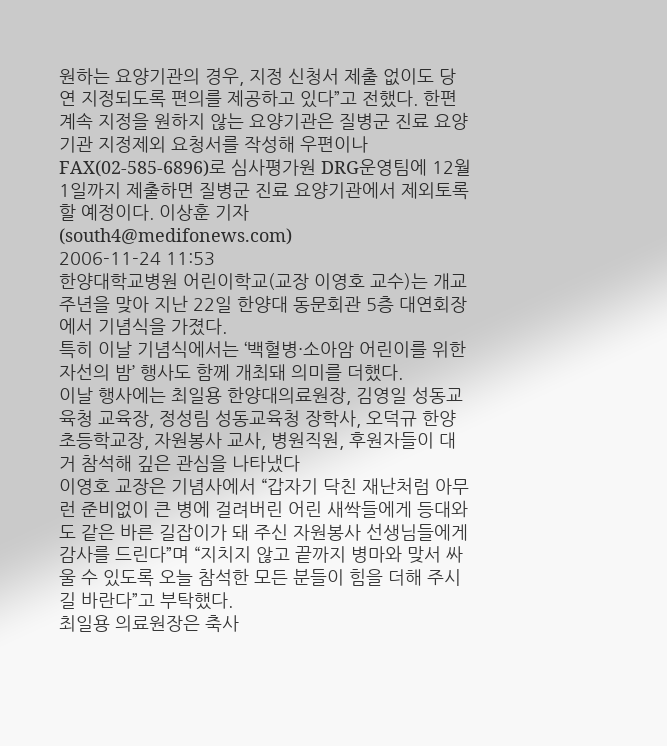원하는 요양기관의 경우, 지정 신청서 제출 없이도 당연 지정되도록 편의를 제공하고 있다”고 전했다. 한편 계속 지정을 원하지 않는 요양기관은 질병군 진료 요양기관 지정제외 요청서를 작성해 우편이나 FAX(02-585-6896)로 심사평가원 DRG운영팀에 12월 1일까지 제출하면 질병군 진료 요양기관에서 제외토록 할 예정이다. 이상훈 기자(south4@medifonews.com)
2006-11-24 11:53
한양대학교병원 어린이학교(교장 이영호 교수)는 개교 주년을 맞아 지난 22일 한양대 동문회관 5층 대연회장에서 기념식을 가졌다.
특히 이날 기념식에서는 ‘백혈병·소아암 어린이를 위한 자선의 밤’ 행사도 함께 개최돼 의미를 더했다.
이날 행사에는 최일용 한양대의료원장, 김영일 성동교육청 교육장, 정성림 성동교육청 장학사, 오덕규 한양초등학교장, 자원봉사 교사, 병원직원, 후원자들이 대거 참석해 깊은 관심을 나타냈다
이영호 교장은 기념사에서 “갑자기 닥친 재난처럼 아무런 준비없이 큰 병에 걸려버린 어린 새싹들에게 등대와도 같은 바른 길잡이가 돼 주신 자원봉사 선생님들에게 감사를 드린다”며 “지치지 않고 끝까지 병마와 맞서 싸울 수 있도록 오늘 참석한 모든 분들이 힘을 더해 주시길 바란다”고 부탁했다.
최일용 의료원장은 축사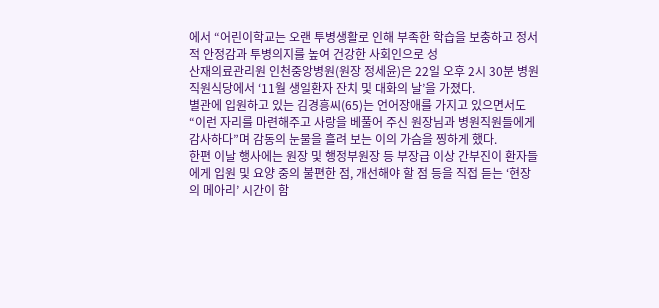에서 “어린이학교는 오랜 투병생활로 인해 부족한 학습을 보충하고 정서적 안정감과 투병의지를 높여 건강한 사회인으로 성
산재의료관리원 인천중앙병원(원장 정세윤)은 22일 오후 2시 30분 병원 직원식당에서 ‘11월 생일환자 잔치 및 대화의 날’을 가졌다.
별관에 입원하고 있는 김경흥씨(65)는 언어장애를 가지고 있으면서도 “이런 자리를 마련해주고 사랑을 베풀어 주신 원장님과 병원직원들에게 감사하다”며 감동의 눈물을 흘려 보는 이의 가슴을 찡하게 했다.
한편 이날 행사에는 원장 및 행정부원장 등 부장급 이상 간부진이 환자들에게 입원 및 요양 중의 불편한 점, 개선해야 할 점 등을 직접 듣는 ‘현장의 메아리’ 시간이 함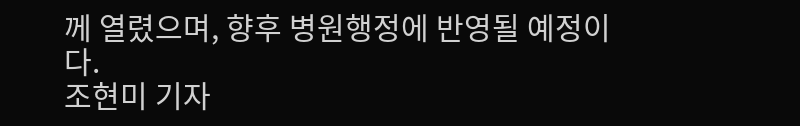께 열렸으며, 향후 병원행정에 반영될 예정이다.
조현미 기자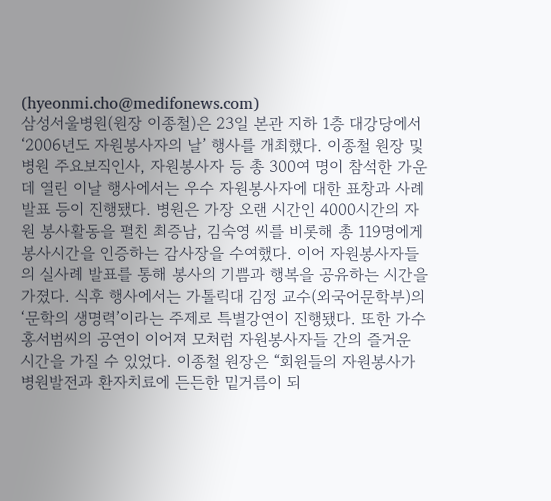(hyeonmi.cho@medifonews.com)
삼성서울병원(원장 이종철)은 23일 본관 지하 1층 대강당에서 ‘2006년도 자원봉사자의 날’ 행사를 개최했다. 이종철 원장 및 병원 주요보직인사, 자원봉사자 등 총 300여 명이 참석한 가운데 열린 이날 행사에서는 우수 자원봉사자에 대한 표창과 사례발표 등이 진행됐다. 병원은 가장 오랜 시간인 4000시간의 자원 봉사활동을 펼친 최증남, 김숙영 씨를 비롯해 총 119명에게 봉사시간을 인증하는 감사장을 수여했다. 이어 자원봉사자들의 실사례 발표를 통해 봉사의 기쁨과 행복을 공유하는 시간을 가졌다. 식후 행사에서는 가톨릭대 김정 교수(외국어문학부)의 ‘문학의 생명력’이라는 주제로 특별강연이 진행됐다. 또한 가수 홍서범씨의 공연이 이어져 모처럼 자원봉사자들 간의 즐거운 시간을 가질 수 있었다. 이종철 원장은 “회원들의 자원봉사가 병원발전과 환자치료에 든든한 밑거름이 되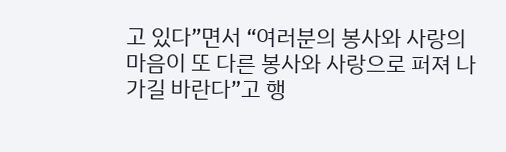고 있다”면서 “여러분의 봉사와 사랑의 마음이 또 다른 봉사와 사랑으로 퍼져 나가길 바란다”고 행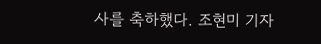사를 축하했다. 조현미 기자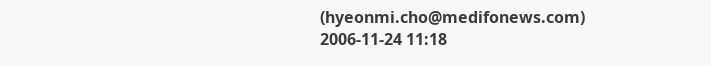(hyeonmi.cho@medifonews.com)
2006-11-24 11:18